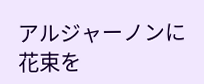アルジャーノンに花束を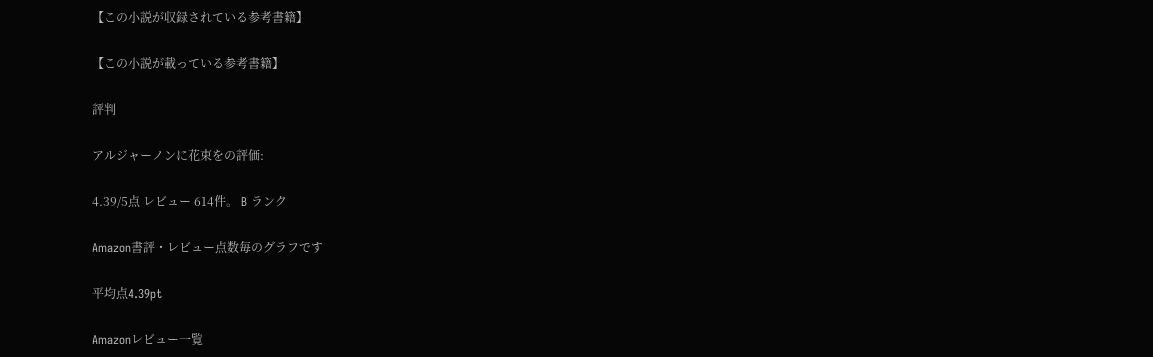【この小説が収録されている参考書籍】

【この小説が載っている参考書籍】

評判

アルジャーノンに花束をの評価:

4.39/5点 レビュー 614件。 B ランク

Amazon書評・レビュー点数毎のグラフです

平均点4.39pt

Amazonレビュー一覧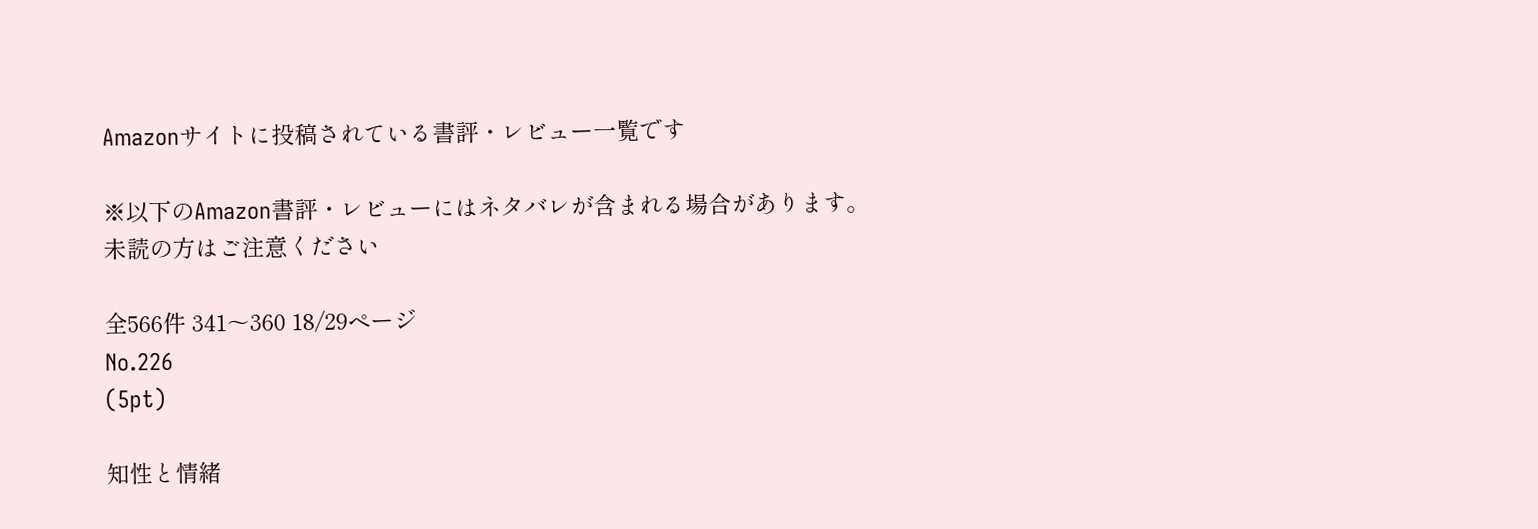Amazonサイトに投稿されている書評・レビュー一覧です

※以下のAmazon書評・レビューにはネタバレが含まれる場合があります。
未読の方はご注意ください

全566件 341〜360 18/29ページ
No.226
(5pt)

知性と情緒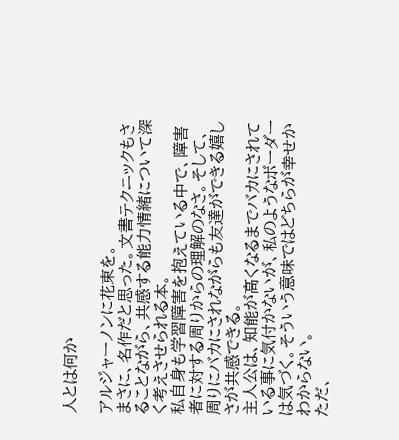人とは何か

アルジャーノンに花束を。
まさに、名作だと思った。文書テクニックもさることながら、共感する能力情緒について深く考えさせられる本。
私自身も学習障害を抱えている中で、障害者に対する周りからの理解のなさ。そして、周りにバカにされながらも友達ができる嬉しさが共感できる。
主人公は、知能が高くなるまでバカにされている事に気付かないが、私のようなボーダーは気づく。そういう意味ではどちらが幸せかわからない。
ただ、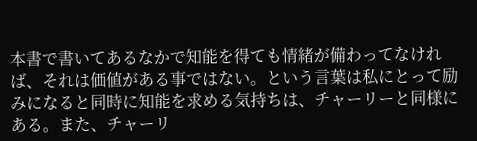本書で書いてあるなかで知能を得ても情緒が備わってなければ、それは価値がある事ではない。という言葉は私にとって励みになると同時に知能を求める気持ちは、チャーリーと同様にある。また、チャーリ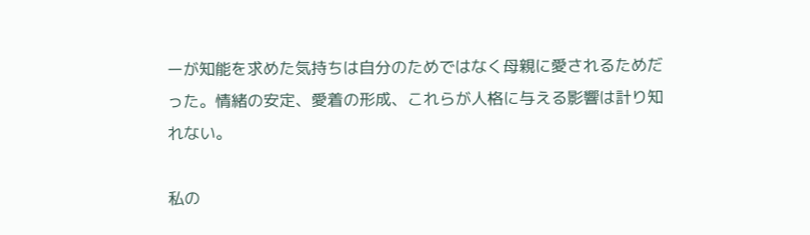ーが知能を求めた気持ちは自分のためではなく母親に愛されるためだった。情緒の安定、愛着の形成、これらが人格に与える影響は計り知れない。

私の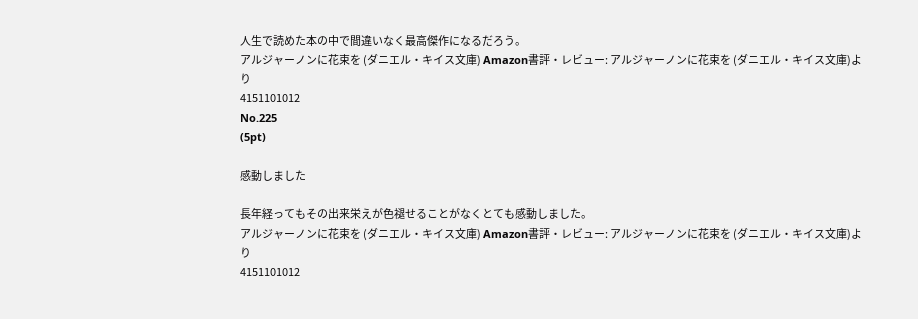人生で読めた本の中で間違いなく最高傑作になるだろう。
アルジャーノンに花束を (ダニエル・キイス文庫) Amazon書評・レビュー: アルジャーノンに花束を (ダニエル・キイス文庫)より
4151101012
No.225
(5pt)

感動しました

長年経ってもその出来栄えが色褪せることがなくとても感動しました。
アルジャーノンに花束を (ダニエル・キイス文庫) Amazon書評・レビュー: アルジャーノンに花束を (ダニエル・キイス文庫)より
4151101012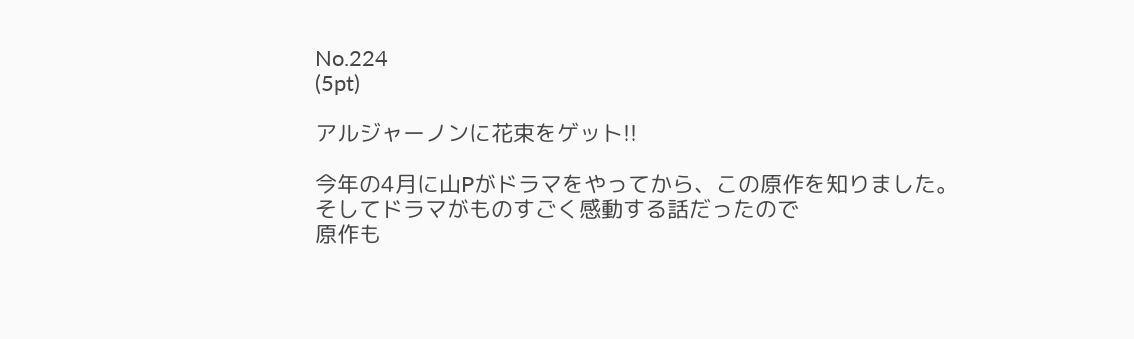No.224
(5pt)

アルジャーノンに花束をゲット!!

今年の4月に山Pがドラマをやってから、この原作を知りました。
そしてドラマがものすごく感動する話だったので
原作も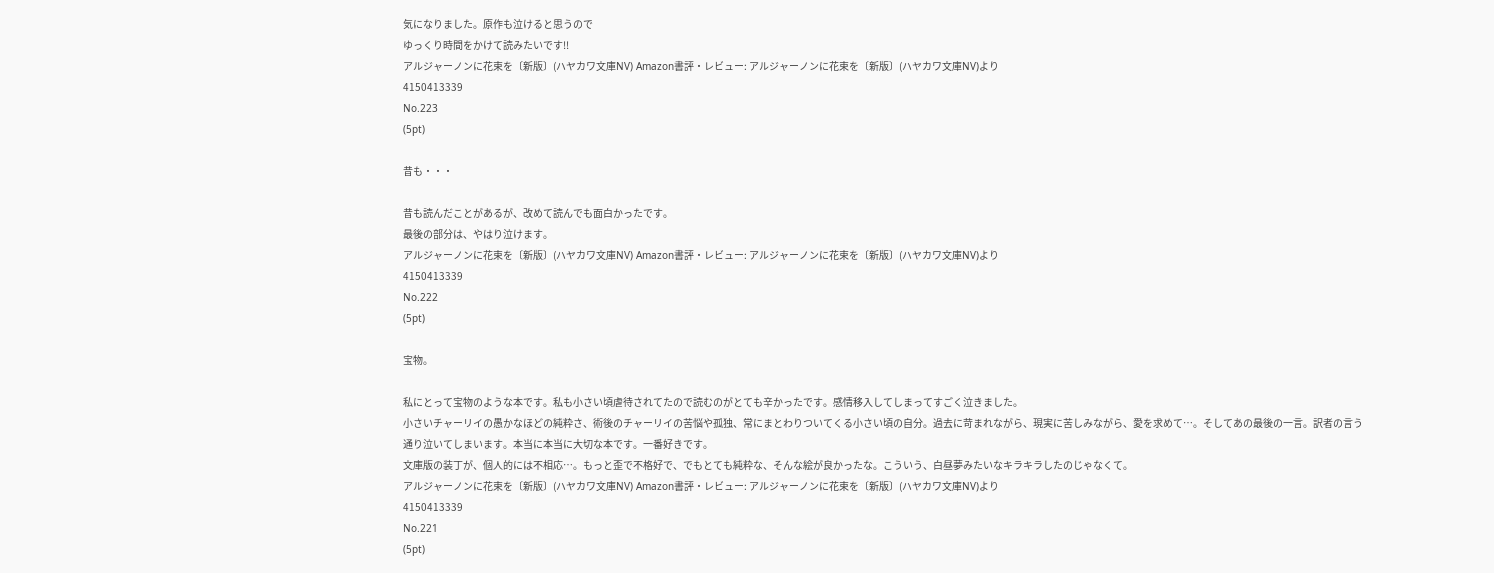気になりました。原作も泣けると思うので
ゆっくり時間をかけて読みたいです!!
アルジャーノンに花束を〔新版〕(ハヤカワ文庫NV) Amazon書評・レビュー: アルジャーノンに花束を〔新版〕(ハヤカワ文庫NV)より
4150413339
No.223
(5pt)

昔も・・・

昔も読んだことがあるが、改めて読んでも面白かったです。
最後の部分は、やはり泣けます。
アルジャーノンに花束を〔新版〕(ハヤカワ文庫NV) Amazon書評・レビュー: アルジャーノンに花束を〔新版〕(ハヤカワ文庫NV)より
4150413339
No.222
(5pt)

宝物。

私にとって宝物のような本です。私も小さい頃虐待されてたので読むのがとても辛かったです。感情移入してしまってすごく泣きました。
小さいチャーリイの愚かなほどの純粋さ、術後のチャーリイの苦悩や孤独、常にまとわりついてくる小さい頃の自分。過去に苛まれながら、現実に苦しみながら、愛を求めて…。そしてあの最後の一言。訳者の言う通り泣いてしまいます。本当に本当に大切な本です。一番好きです。
文庫版の装丁が、個人的には不相応…。もっと歪で不格好で、でもとても純粋な、そんな絵が良かったな。こういう、白昼夢みたいなキラキラしたのじゃなくて。
アルジャーノンに花束を〔新版〕(ハヤカワ文庫NV) Amazon書評・レビュー: アルジャーノンに花束を〔新版〕(ハヤカワ文庫NV)より
4150413339
No.221
(5pt)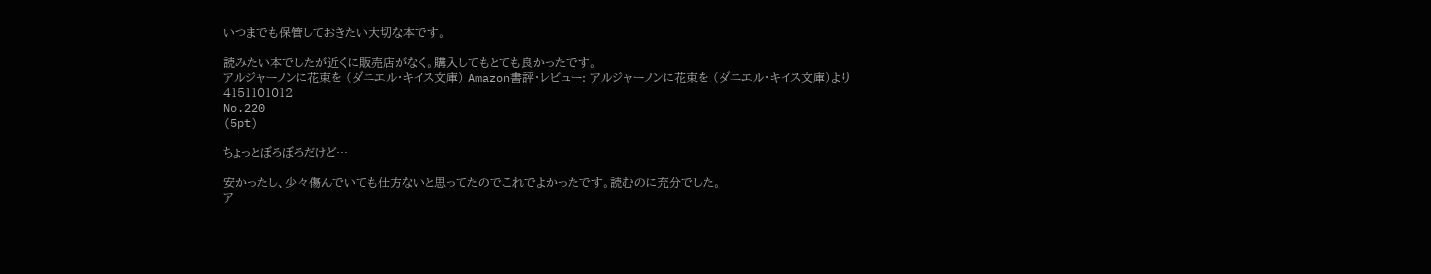いつまでも保管しておきたい大切な本です。

読みたい本でしたが近くに販売店がなく。購入してもとても良かったです。
アルジャーノンに花束を (ダニエル・キイス文庫) Amazon書評・レビュー: アルジャーノンに花束を (ダニエル・キイス文庫)より
4151101012
No.220
(5pt)

ちょっとぼろぼろだけど…

安かったし、少々傷んでいても仕方ないと思ってたのでこれでよかったです。読むのに充分でした。
ア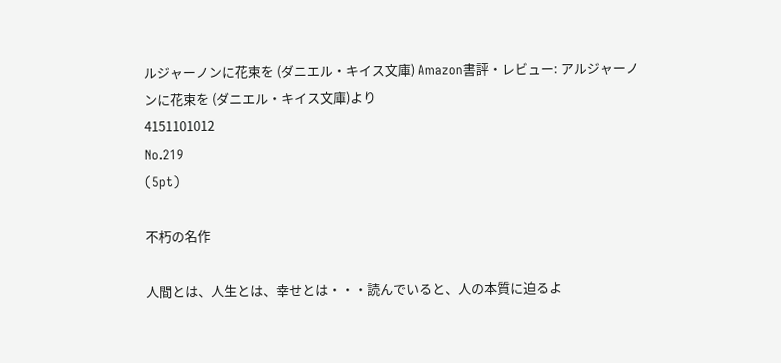ルジャーノンに花束を (ダニエル・キイス文庫) Amazon書評・レビュー: アルジャーノンに花束を (ダニエル・キイス文庫)より
4151101012
No.219
(5pt)

不朽の名作

人間とは、人生とは、幸せとは・・・読んでいると、人の本質に迫るよ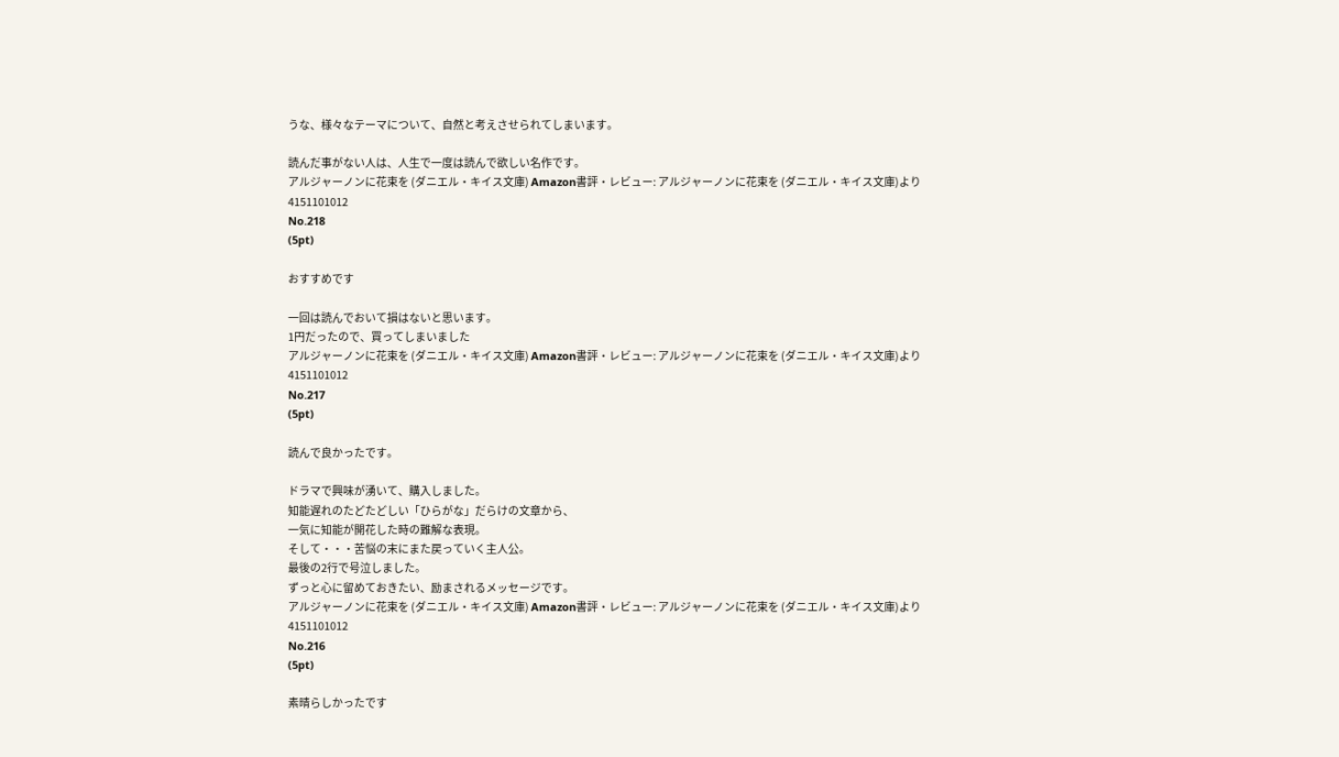うな、様々なテーマについて、自然と考えさせられてしまいます。

読んだ事がない人は、人生で一度は読んで欲しい名作です。
アルジャーノンに花束を (ダニエル・キイス文庫) Amazon書評・レビュー: アルジャーノンに花束を (ダニエル・キイス文庫)より
4151101012
No.218
(5pt)

おすすめです

一回は読んでおいて損はないと思います。
1円だったので、買ってしまいました
アルジャーノンに花束を (ダニエル・キイス文庫) Amazon書評・レビュー: アルジャーノンに花束を (ダニエル・キイス文庫)より
4151101012
No.217
(5pt)

読んで良かったです。

ドラマで興味が湧いて、購入しました。
知能遅れのたどたどしい「ひらがな」だらけの文章から、
一気に知能が開花した時の難解な表現。
そして・・・苦悩の末にまた戻っていく主人公。
最後の2行で号泣しました。
ずっと心に留めておきたい、励まされるメッセージです。
アルジャーノンに花束を (ダニエル・キイス文庫) Amazon書評・レビュー: アルジャーノンに花束を (ダニエル・キイス文庫)より
4151101012
No.216
(5pt)

素晴らしかったです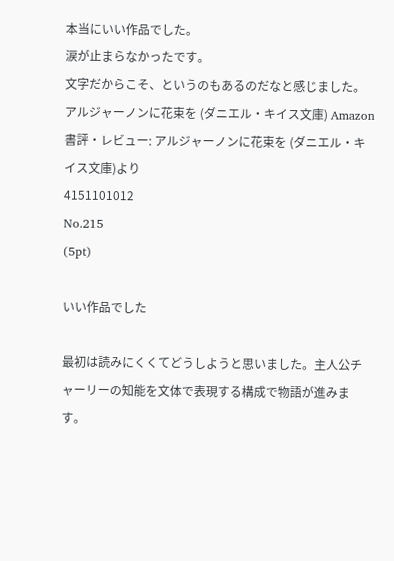本当にいい作品でした。
涙が止まらなかったです。
文字だからこそ、というのもあるのだなと感じました。
アルジャーノンに花束を (ダニエル・キイス文庫) Amazon書評・レビュー: アルジャーノンに花束を (ダニエル・キイス文庫)より
4151101012
No.215
(5pt)

いい作品でした

最初は読みにくくてどうしようと思いました。主人公チャーリーの知能を文体で表現する構成で物語が進みます。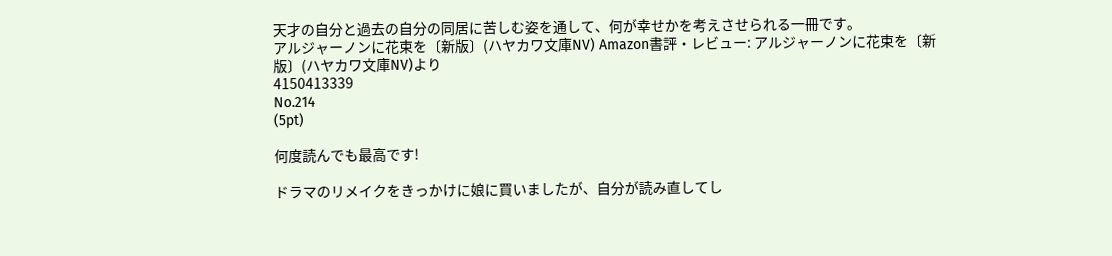天才の自分と過去の自分の同居に苦しむ姿を通して、何が幸せかを考えさせられる一冊です。
アルジャーノンに花束を〔新版〕(ハヤカワ文庫NV) Amazon書評・レビュー: アルジャーノンに花束を〔新版〕(ハヤカワ文庫NV)より
4150413339
No.214
(5pt)

何度読んでも最高です!

ドラマのリメイクをきっかけに娘に買いましたが、自分が読み直してし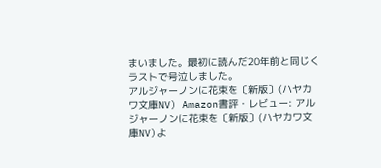まいました。最初に読んだ20年前と同じくラストで号泣しました。
アルジャーノンに花束を〔新版〕(ハヤカワ文庫NV) Amazon書評・レビュー: アルジャーノンに花束を〔新版〕(ハヤカワ文庫NV)よ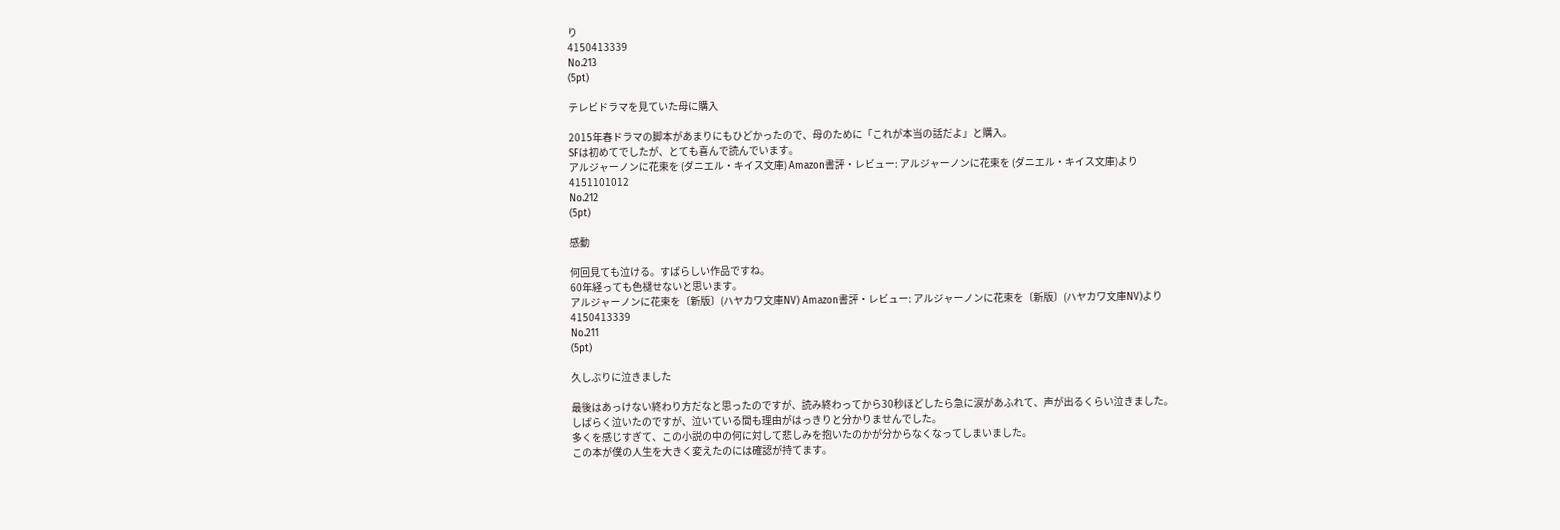り
4150413339
No.213
(5pt)

テレビドラマを見ていた母に購入

2015年春ドラマの脚本があまりにもひどかったので、母のために「これが本当の話だよ」と購入。
SFは初めてでしたが、とても喜んで読んでいます。
アルジャーノンに花束を (ダニエル・キイス文庫) Amazon書評・レビュー: アルジャーノンに花束を (ダニエル・キイス文庫)より
4151101012
No.212
(5pt)

感動

何回見ても泣ける。すばらしい作品ですね。
60年経っても色褪せないと思います。
アルジャーノンに花束を〔新版〕(ハヤカワ文庫NV) Amazon書評・レビュー: アルジャーノンに花束を〔新版〕(ハヤカワ文庫NV)より
4150413339
No.211
(5pt)

久しぶりに泣きました

最後はあっけない終わり方だなと思ったのですが、読み終わってから30秒ほどしたら急に涙があふれて、声が出るくらい泣きました。
しばらく泣いたのですが、泣いている間も理由がはっきりと分かりませんでした。
多くを感じすぎて、この小説の中の何に対して悲しみを抱いたのかが分からなくなってしまいました。
この本が僕の人生を大きく変えたのには確認が持てます。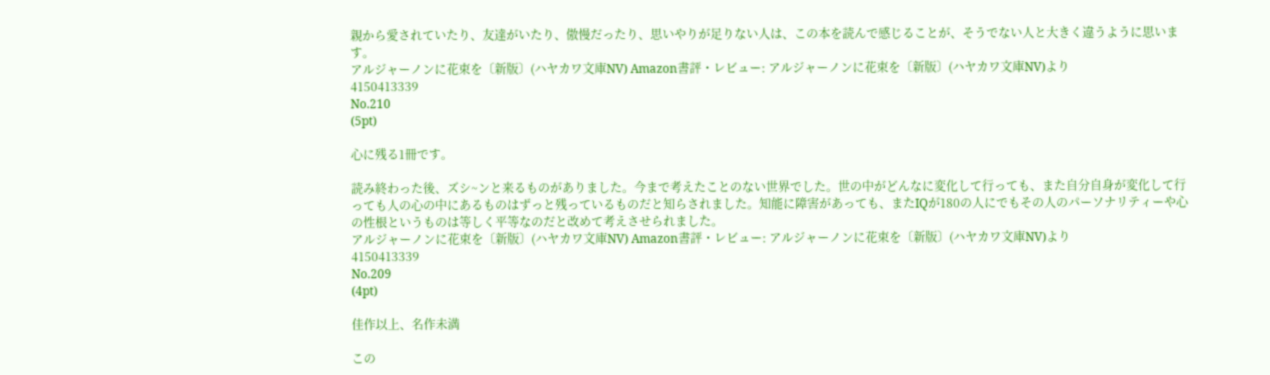親から愛されていたり、友達がいたり、傲慢だったり、思いやりが足りない人は、この本を読んで感じることが、そうでない人と大きく違うように思います。
アルジャーノンに花束を〔新版〕(ハヤカワ文庫NV) Amazon書評・レビュー: アルジャーノンに花束を〔新版〕(ハヤカワ文庫NV)より
4150413339
No.210
(5pt)

心に残る1冊です。

読み終わった後、ズシ~ンと来るものがありました。今まで考えたことのない世界でした。世の中がどんなに変化して行っても、また自分自身が変化して行っても人の心の中にあるものはずっと残っているものだと知らされました。知能に障害があっても、またIQが180の人にでもその人のパーソナリティーや心の性根というものは等しく平等なのだと改めて考えさせられました。
アルジャーノンに花束を〔新版〕(ハヤカワ文庫NV) Amazon書評・レビュー: アルジャーノンに花束を〔新版〕(ハヤカワ文庫NV)より
4150413339
No.209
(4pt)

佳作以上、名作未満

この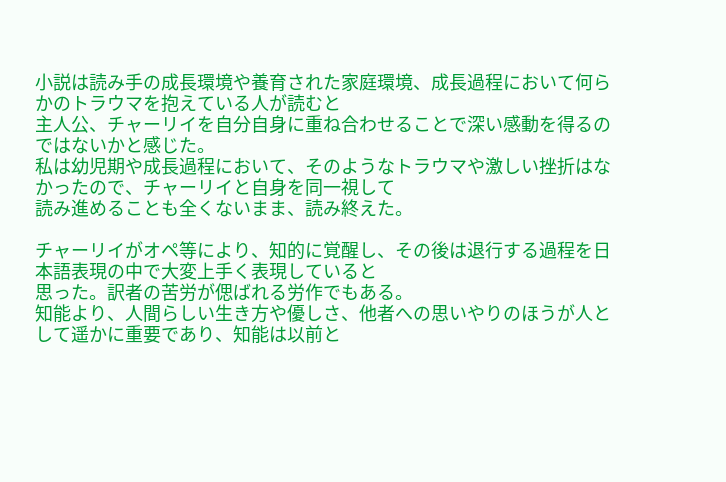小説は読み手の成長環境や養育された家庭環境、成長過程において何らかのトラウマを抱えている人が読むと
主人公、チャーリイを自分自身に重ね合わせることで深い感動を得るのではないかと感じた。
私は幼児期や成長過程において、そのようなトラウマや激しい挫折はなかったので、チャーリイと自身を同一視して
読み進めることも全くないまま、読み終えた。

チャーリイがオペ等により、知的に覚醒し、その後は退行する過程を日本語表現の中で大変上手く表現していると
思った。訳者の苦労が偲ばれる労作でもある。
知能より、人間らしい生き方や優しさ、他者への思いやりのほうが人として遥かに重要であり、知能は以前と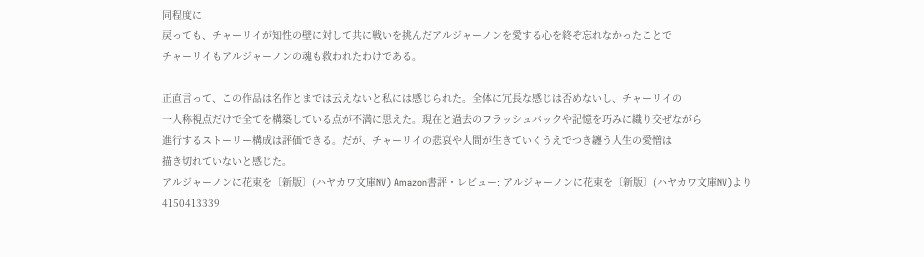同程度に
戻っても、チャーリイが知性の壁に対して共に戦いを挑んだアルジャーノンを愛する心を終ぞ忘れなかったことで
チャーリイもアルジャーノンの魂も救われたわけである。

正直言って、この作品は名作とまでは云えないと私には感じられた。全体に冗長な感じは否めないし、チャーリイの
一人称視点だけで全てを構築している点が不満に思えた。現在と過去のフラッシュバックや記憶を巧みに織り交ぜながら
進行するストーリー構成は評価できる。だが、チャーリイの悲哀や人間が生きていくうえでつき纏う人生の愛憎は
描き切れていないと感じた。
アルジャーノンに花束を〔新版〕(ハヤカワ文庫NV) Amazon書評・レビュー: アルジャーノンに花束を〔新版〕(ハヤカワ文庫NV)より
4150413339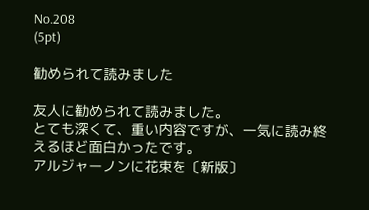No.208
(5pt)

勧められて読みました

友人に勧められて読みました。
とても深くて、重い内容ですが、一気に読み終えるほど面白かったです。
アルジャーノンに花束を〔新版〕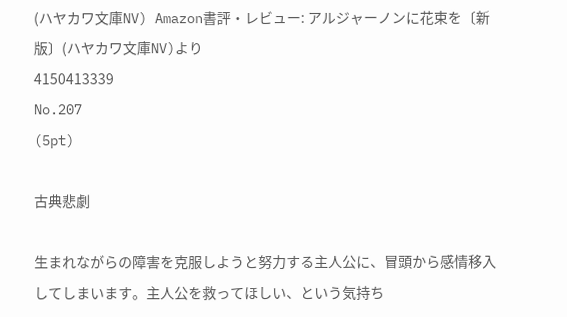(ハヤカワ文庫NV) Amazon書評・レビュー: アルジャーノンに花束を〔新版〕(ハヤカワ文庫NV)より
4150413339
No.207
(5pt)

古典悲劇

生まれながらの障害を克服しようと努力する主人公に、冒頭から感情移入してしまいます。主人公を救ってほしい、という気持ち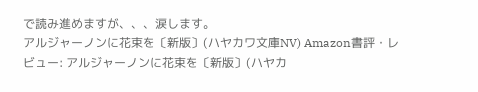で読み進めますが、、、涙します。
アルジャーノンに花束を〔新版〕(ハヤカワ文庫NV) Amazon書評・レビュー: アルジャーノンに花束を〔新版〕(ハヤカ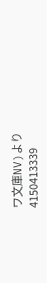ワ文庫NV)より
4150413339